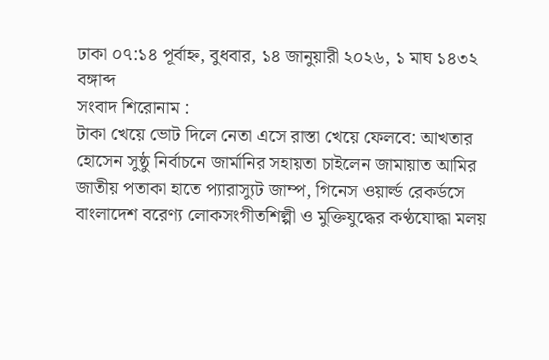ঢাকা ০৭:১৪ পূর্বাহ্ন, বুধবার, ১৪ জানুয়ারী ২০২৬, ১ মাঘ ১৪৩২ বঙ্গাব্দ
সংবাদ শিরোনাম :
টাকা খেয়ে ভোট দিলে নেতা এসে রাস্তা খেয়ে ফেলবে: আখতার হোসেন সুষ্ঠু নির্বাচনে জার্মানির সহায়তা চাইলেন জামায়াত আমির জাতীয় পতাকা হাতে প্যারাস্যুট জাম্প, গিনেস ওয়ার্ল্ড রেকর্ডসে বাংলাদেশ বরেণ্য লোকসংগীতশিল্পী ও মুক্তিযুদ্ধের কণ্ঠযোদ্ধা মলয়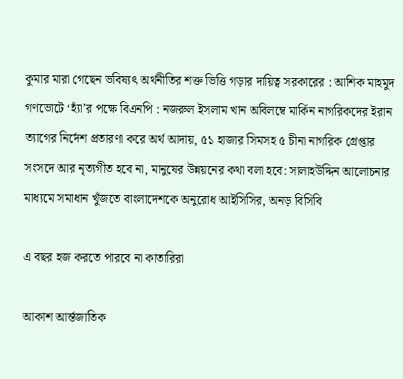কুমার মারা গেছেন ভবিষ্যৎ অর্থনীতির শক্ত ভিত্তি গড়ার দায়িত্ব সরকারের : আশিক মাহমুদ গণভোটে ‘হ্যাঁ’র পক্ষে বিএনপি : নজরুল ইসলাম খান অবিলম্বে মার্কিন নাগরিকদের ইরান ত্যাগের নির্দেশ প্রতারণা করে অর্থ আদায়, ৫১ হাজার সিমসহ ৫ চীনা নাগরিক গ্রেপ্তার সংসদে আর নৃত্যগীত হবে না, মানুষের উন্নয়নের কথা বলা হবে: সালাহউদ্দিন আলোচনার মাধ্যমে সমাধান খুঁজতে বাংলাদেশকে অনুরোধ আইসিসির, অনড় বিসিবি

এ বছর হজ করতে পারবে না কাতারিরা

আকাশ আর্ন্তজাতিক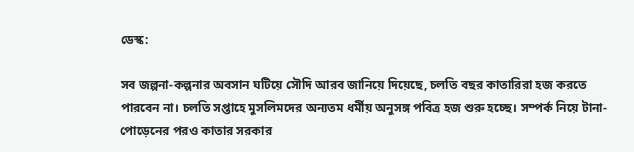ডেস্ক:

সব জল্পনা-কল্পনার অবসান ঘটিয়ে সৌদি আরব জানিয়ে দিয়েছে, চলতি বছর কাতারিরা হজ করতে পারবেন না। চলতি সপ্তাহে মুসলিমদের অন্যতম ধর্মীয় অনুসঙ্গ পবিত্র হজ শুরু হচ্ছে। সম্পর্ক নিয়ে টানা-পোড়েনের পরও কাতার সরকার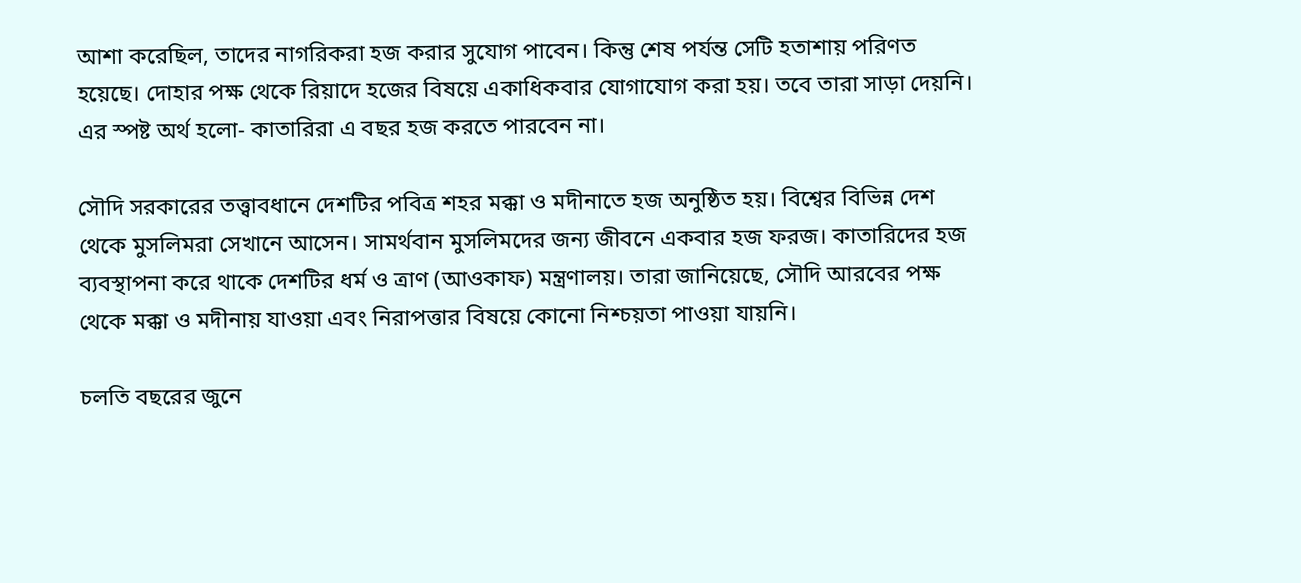আশা করেছিল, তাদের নাগরিকরা হজ করার সুযোগ পাবেন। কিন্তু শেষ পর্যন্ত সেটি হতাশায় পরিণত হয়েছে। দোহার পক্ষ থেকে রিয়াদে হজের বিষয়ে একাধিকবার যোগাযোগ করা হয়। তবে তারা সাড়া দেয়নি। এর স্পষ্ট অর্থ হলো- কাতারিরা এ বছর হজ করতে পারবেন না।

সৌদি সরকারের তত্ত্বাবধানে দেশটির পবিত্র শহর মক্কা ও মদীনাতে হজ অনুষ্ঠিত হয়। বিশ্বের বিভিন্ন দেশ থেকে মুসলিমরা সেখানে আসেন। সামর্থবান মুসলিমদের জন্য জীবনে একবার হজ ফরজ। কাতারিদের হজ ব্যবস্থাপনা করে থাকে দেশটির ধর্ম ও ত্রাণ (আওকাফ) মন্ত্রণালয়। তারা জানিয়েছে, সৌদি আরবের পক্ষ থেকে মক্কা ও মদীনায় যাওয়া এবং নিরাপত্তার বিষয়ে কোনো নিশ্চয়তা পাওয়া যায়নি।

চলতি বছরের জুনে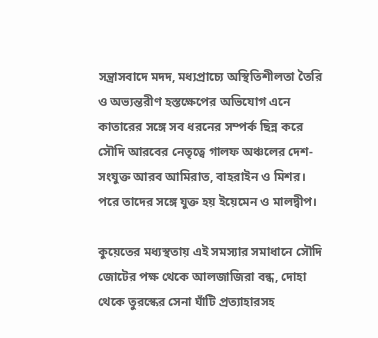সন্ত্রাসবাদে মদদ, মধ্যপ্রাচ্যে অস্থিতিশীলতা তৈরি ও অভ্যন্তরীণ হস্তক্ষেপের অভিযোগ এনে কাতারের সঙ্গে সব ধরনের সম্পর্ক ছিন্ন করে সৌদি আরবের নেতৃত্বে গালফ অঞ্চলের দেশ- সংযুক্ত আরব আমিরাত, বাহরাইন ও মিশর। পরে তাদের সঙ্গে যুক্ত হয় ইয়েমেন ও মালদ্বীপ।

কুয়েতের মধ্যস্থতায় এই সমস্যার সমাধানে সৌদি জোটের পক্ষ থেকে আলজাজিরা বন্ধ, দোহা থেকে তুরস্কের সেনা ঘাঁটি প্রত্যাহারসহ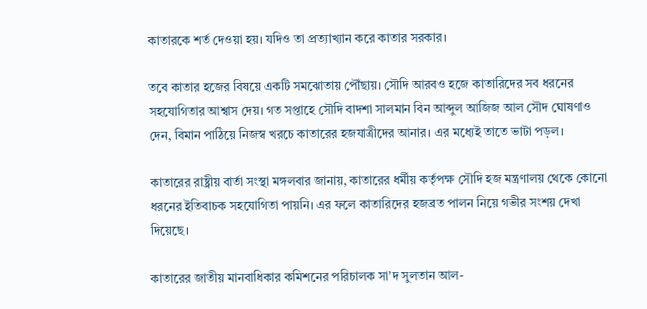কাতারকে শর্ত দেওয়া হয়। যদিও তা প্রত্যাখ্যান করে কাতার সরকার।

তবে কাতার হজের বিষয়ে একটি সমঝোতায় পৌঁছায়। সৌদি আরবও হজে কাতারিদের সব ধরনের সহযোগিতার আশ্বাস দেয়। গত সপ্তাহে সৌদি বাদশা সালমান বিন আব্দুল আজিজ আল সৌদ ঘোষণাও দেন, বিমান পাঠিয়ে নিজস্ব খরচে কাতারের হজযাত্রীদের আনার। এর মধ্যেই তাতে ভাটা পড়ল।

কাতারের রাষ্ট্রীয় বার্তা সংস্থা মঙ্গলবার জানায়, কাতারের ধর্মীয় কর্তৃপক্ষ সৌদি হজ মন্ত্রণালয় থেকে কোনো ধরনের ইতিবাচক সহযোগিতা পায়নি। এর ফলে কাতারিদের হজব্রত পালন নিয়ে গভীর সংশয় দেখা দিয়েছে।

কাতারের জাতীয় মানবাধিকার কমিশনের পরিচালক সা’দ সুলতান আল-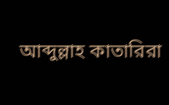আব্দুল্লাহ কাতারিরা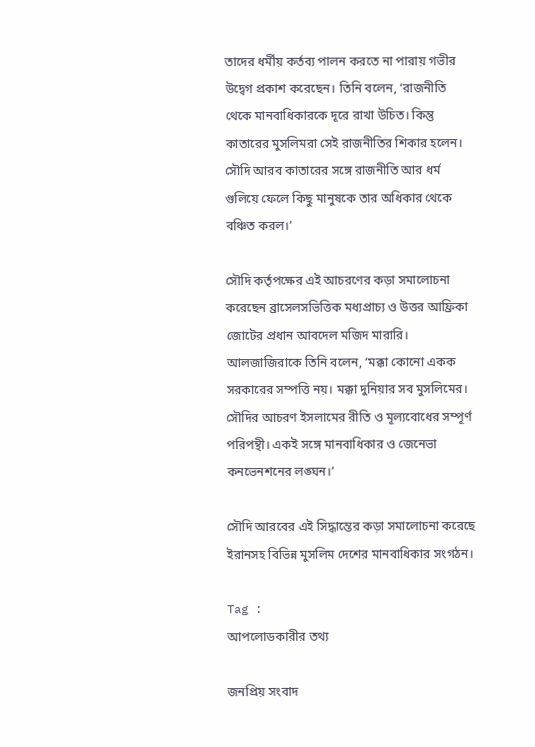তাদের ধর্মীয় কর্তব্য পালন করতে না পারায় গভীর উদ্বেগ প্রকাশ করেছেন। তিনি বলেন, ‘রাজনীতি থেকে মানবাধিকারকে দূরে রাখা উচিত। কিন্তু কাতারের মুসলিমরা সেই রাজনীতির শিকার হলেন। সৌদি আরব কাতারের সঙ্গে রাজনীতি আর ধর্ম গুলিয়ে ফেলে কিছু মানুষকে তার অধিকার থেকে বঞ্চিত করল।’

সৌদি কর্তৃপক্ষের এই আচরণের কড়া সমালোচনা করেছেন ব্রাসেলসভিত্তিক মধ্যপ্রাচ্য ও উত্তর আফ্রিকা জোটের প্রধান আবদেল মজিদ মারারি। আলজাজিরাকে তিনি বলেন, ‘মক্কা কোনো একক সরকারের সম্পত্তি নয়। মক্কা দুনিয়ার সব মুসলিমের। সৌদির আচরণ ইসলামের রীতি ও মূল্যবোধের সম্পূর্ণ পরিপন্থী। একই সঙ্গে মানবাধিকার ও জেনেভা কনভেনশনের লঙ্ঘন।’

সৌদি আরবের এই সিদ্ধান্তের কড়া সমালোচনা করেছে ইরানসহ বিভিন্ন মুসলিম দেশের মানবাধিকার সংগঠন।

Tag :
আপলোডকারীর তথ্য

জনপ্রিয় সংবাদ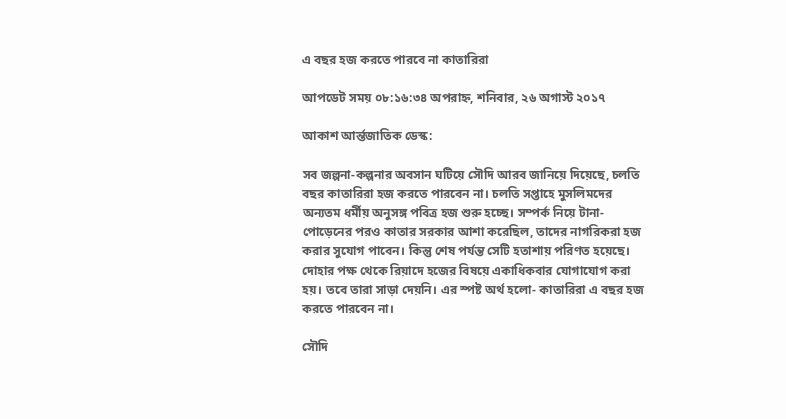এ বছর হজ করতে পারবে না কাতারিরা

আপডেট সময় ০৮:১৬:৩৪ অপরাহ্ন, শনিবার, ২৬ অগাস্ট ২০১৭

আকাশ আর্ন্তজাতিক ডেস্ক:

সব জল্পনা-কল্পনার অবসান ঘটিয়ে সৌদি আরব জানিয়ে দিয়েছে, চলতি বছর কাতারিরা হজ করতে পারবেন না। চলতি সপ্তাহে মুসলিমদের অন্যতম ধর্মীয় অনুসঙ্গ পবিত্র হজ শুরু হচ্ছে। সম্পর্ক নিয়ে টানা-পোড়েনের পরও কাতার সরকার আশা করেছিল, তাদের নাগরিকরা হজ করার সুযোগ পাবেন। কিন্তু শেষ পর্যন্ত সেটি হতাশায় পরিণত হয়েছে। দোহার পক্ষ থেকে রিয়াদে হজের বিষয়ে একাধিকবার যোগাযোগ করা হয়। তবে তারা সাড়া দেয়নি। এর স্পষ্ট অর্থ হলো- কাতারিরা এ বছর হজ করতে পারবেন না।

সৌদি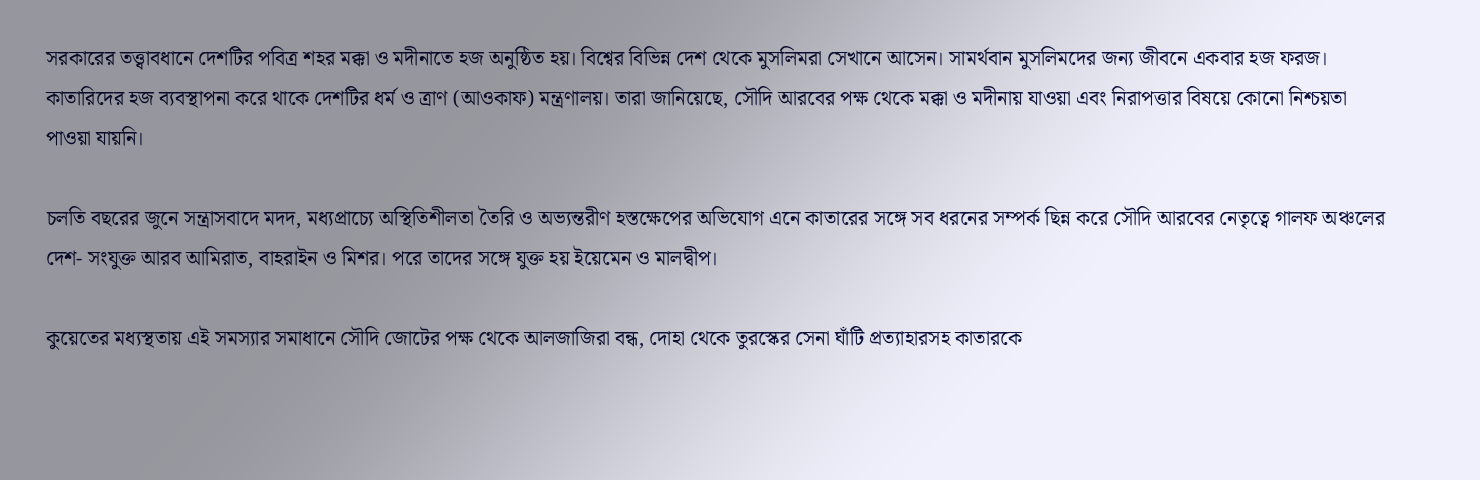সরকারের তত্ত্বাবধানে দেশটির পবিত্র শহর মক্কা ও মদীনাতে হজ অনুষ্ঠিত হয়। বিশ্বের বিভিন্ন দেশ থেকে মুসলিমরা সেখানে আসেন। সামর্থবান মুসলিমদের জন্য জীবনে একবার হজ ফরজ। কাতারিদের হজ ব্যবস্থাপনা করে থাকে দেশটির ধর্ম ও ত্রাণ (আওকাফ) মন্ত্রণালয়। তারা জানিয়েছে, সৌদি আরবের পক্ষ থেকে মক্কা ও মদীনায় যাওয়া এবং নিরাপত্তার বিষয়ে কোনো নিশ্চয়তা পাওয়া যায়নি।

চলতি বছরের জুনে সন্ত্রাসবাদে মদদ, মধ্যপ্রাচ্যে অস্থিতিশীলতা তৈরি ও অভ্যন্তরীণ হস্তক্ষেপের অভিযোগ এনে কাতারের সঙ্গে সব ধরনের সম্পর্ক ছিন্ন করে সৌদি আরবের নেতৃত্বে গালফ অঞ্চলের দেশ- সংযুক্ত আরব আমিরাত, বাহরাইন ও মিশর। পরে তাদের সঙ্গে যুক্ত হয় ইয়েমেন ও মালদ্বীপ।

কুয়েতের মধ্যস্থতায় এই সমস্যার সমাধানে সৌদি জোটের পক্ষ থেকে আলজাজিরা বন্ধ, দোহা থেকে তুরস্কের সেনা ঘাঁটি প্রত্যাহারসহ কাতারকে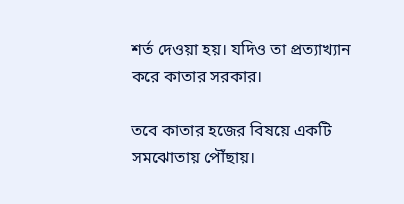শর্ত দেওয়া হয়। যদিও তা প্রত্যাখ্যান করে কাতার সরকার।

তবে কাতার হজের বিষয়ে একটি সমঝোতায় পৌঁছায়।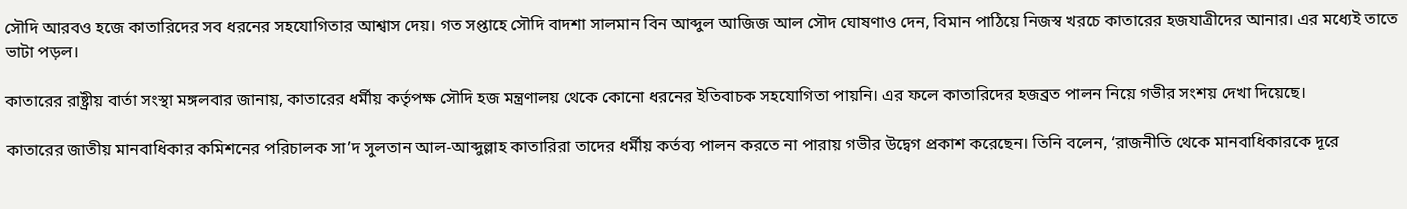সৌদি আরবও হজে কাতারিদের সব ধরনের সহযোগিতার আশ্বাস দেয়। গত সপ্তাহে সৌদি বাদশা সালমান বিন আব্দুল আজিজ আল সৌদ ঘোষণাও দেন, বিমান পাঠিয়ে নিজস্ব খরচে কাতারের হজযাত্রীদের আনার। এর মধ্যেই তাতে ভাটা পড়ল।

কাতারের রাষ্ট্রীয় বার্তা সংস্থা মঙ্গলবার জানায়, কাতারের ধর্মীয় কর্তৃপক্ষ সৌদি হজ মন্ত্রণালয় থেকে কোনো ধরনের ইতিবাচক সহযোগিতা পায়নি। এর ফলে কাতারিদের হজব্রত পালন নিয়ে গভীর সংশয় দেখা দিয়েছে।

কাতারের জাতীয় মানবাধিকার কমিশনের পরিচালক সা’দ সুলতান আল-আব্দুল্লাহ কাতারিরা তাদের ধর্মীয় কর্তব্য পালন করতে না পারায় গভীর উদ্বেগ প্রকাশ করেছেন। তিনি বলেন, ‘রাজনীতি থেকে মানবাধিকারকে দূরে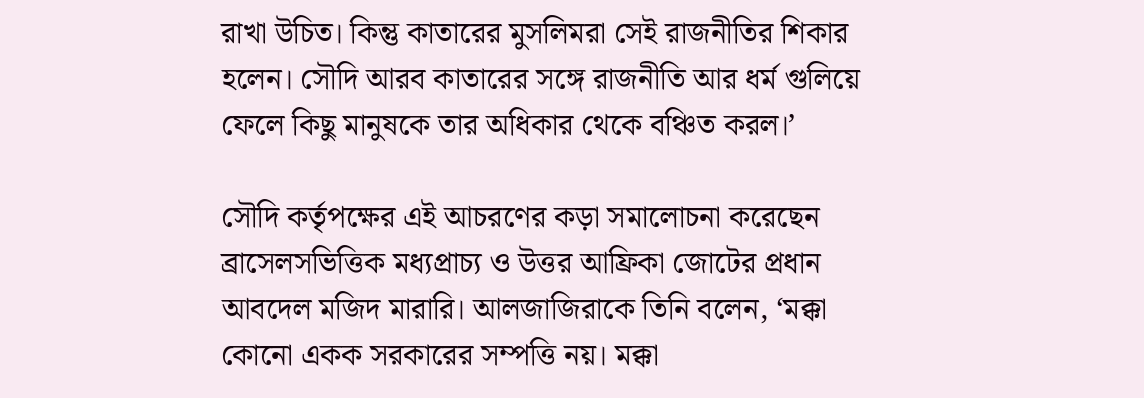রাখা উচিত। কিন্তু কাতারের মুসলিমরা সেই রাজনীতির শিকার হলেন। সৌদি আরব কাতারের সঙ্গে রাজনীতি আর ধর্ম গুলিয়ে ফেলে কিছু মানুষকে তার অধিকার থেকে বঞ্চিত করল।’

সৌদি কর্তৃপক্ষের এই আচরণের কড়া সমালোচনা করেছেন ব্রাসেলসভিত্তিক মধ্যপ্রাচ্য ও উত্তর আফ্রিকা জোটের প্রধান আবদেল মজিদ মারারি। আলজাজিরাকে তিনি বলেন, ‘মক্কা কোনো একক সরকারের সম্পত্তি নয়। মক্কা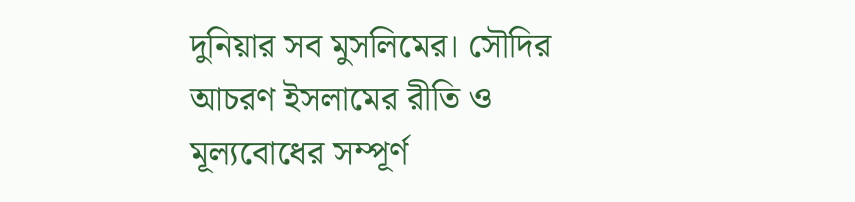দুনিয়ার সব মুসলিমের। সৌদির আচরণ ইসলামের রীতি ও মূল্যবোধের সম্পূর্ণ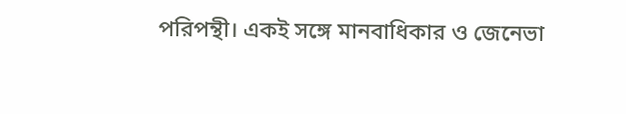পরিপন্থী। একই সঙ্গে মানবাধিকার ও জেনেভা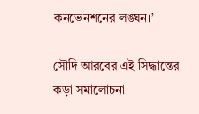কনভেনশনের লঙ্ঘন।’

সৌদি আরবের এই সিদ্ধান্তের কড়া সমালোচনা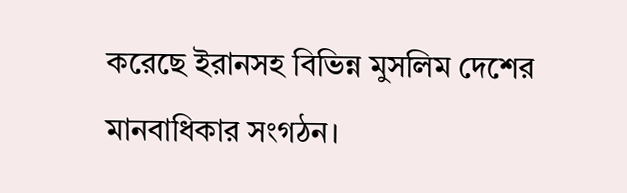করেছে ইরানসহ বিভিন্ন মুসলিম দেশের মানবাধিকার সংগঠন।